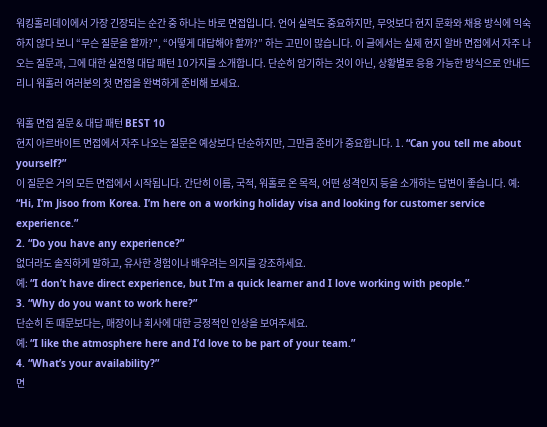워킹홀리데이에서 가장 긴장되는 순간 중 하나는 바로 면접입니다. 언어 실력도 중요하지만, 무엇보다 현지 문화와 채용 방식에 익숙하지 않다 보니 “무슨 질문을 할까?”, “어떻게 대답해야 할까?” 하는 고민이 많습니다. 이 글에서는 실제 현지 알바 면접에서 자주 나오는 질문과, 그에 대한 실전형 대답 패턴 10가지를 소개합니다. 단순히 암기하는 것이 아닌, 상황별로 응용 가능한 방식으로 안내드리니 워홀러 여러분의 첫 면접을 완벽하게 준비해 보세요.

워홀 면접 질문 & 대답 패턴 BEST 10
현지 아르바이트 면접에서 자주 나오는 질문은 예상보다 단순하지만, 그만큼 준비가 중요합니다. 1. “Can you tell me about yourself?”
이 질문은 거의 모든 면접에서 시작됩니다. 간단히 이름, 국적, 워홀로 온 목적, 어떤 성격인지 등을 소개하는 답변이 좋습니다. 예: “Hi, I’m Jisoo from Korea. I’m here on a working holiday visa and looking for customer service experience.”
2. “Do you have any experience?”
없더라도 솔직하게 말하고, 유사한 경험이나 배우려는 의지를 강조하세요.
예: “I don’t have direct experience, but I’m a quick learner and I love working with people.”
3. “Why do you want to work here?”
단순히 돈 때문보다는, 매장이나 회사에 대한 긍정적인 인상을 보여주세요.
예: “I like the atmosphere here and I’d love to be part of your team.”
4. “What’s your availability?”
면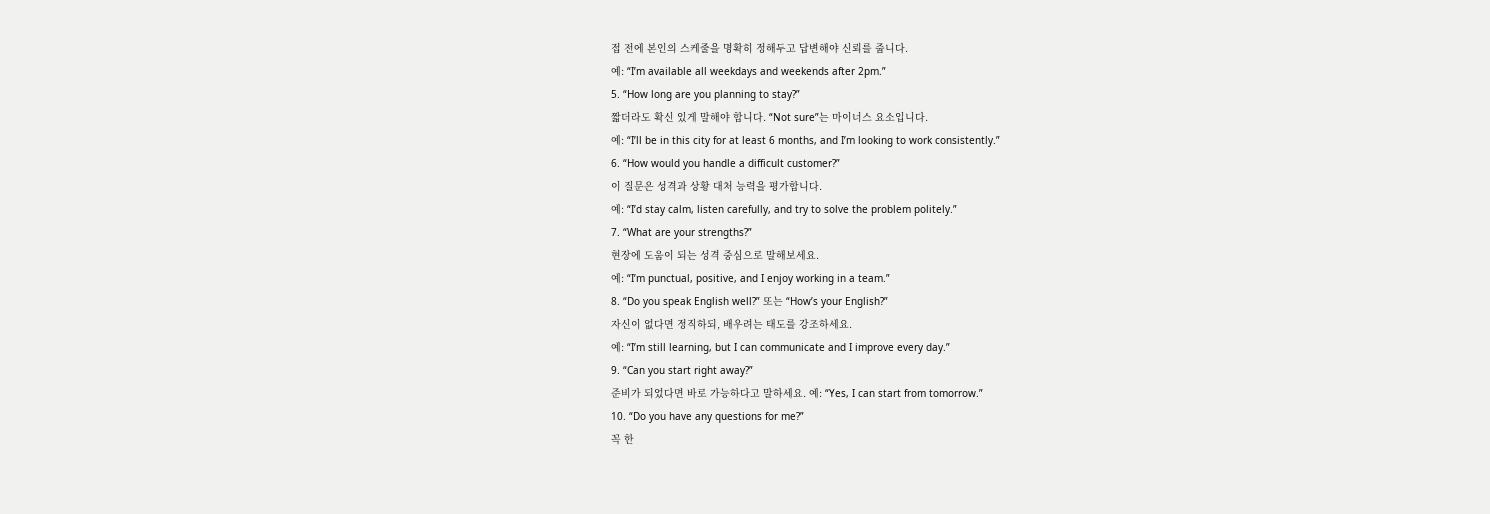접 전에 본인의 스케줄을 명확히 정해두고 답변해야 신뢰를 줍니다.
예: “I’m available all weekdays and weekends after 2pm.”
5. “How long are you planning to stay?”
짧더라도 확신 있게 말해야 합니다. “Not sure”는 마이너스 요소입니다.
예: “I’ll be in this city for at least 6 months, and I’m looking to work consistently.”
6. “How would you handle a difficult customer?”
이 질문은 성격과 상황 대처 능력을 평가합니다.
예: “I’d stay calm, listen carefully, and try to solve the problem politely.”
7. “What are your strengths?”
현장에 도움이 되는 성격 중심으로 말해보세요.
예: “I’m punctual, positive, and I enjoy working in a team.”
8. “Do you speak English well?” 또는 “How’s your English?”
자신이 없다면 정직하되, 배우려는 태도를 강조하세요.
예: “I’m still learning, but I can communicate and I improve every day.”
9. “Can you start right away?”
준비가 되었다면 바로 가능하다고 말하세요. 예: “Yes, I can start from tomorrow.”
10. “Do you have any questions for me?”
꼭 한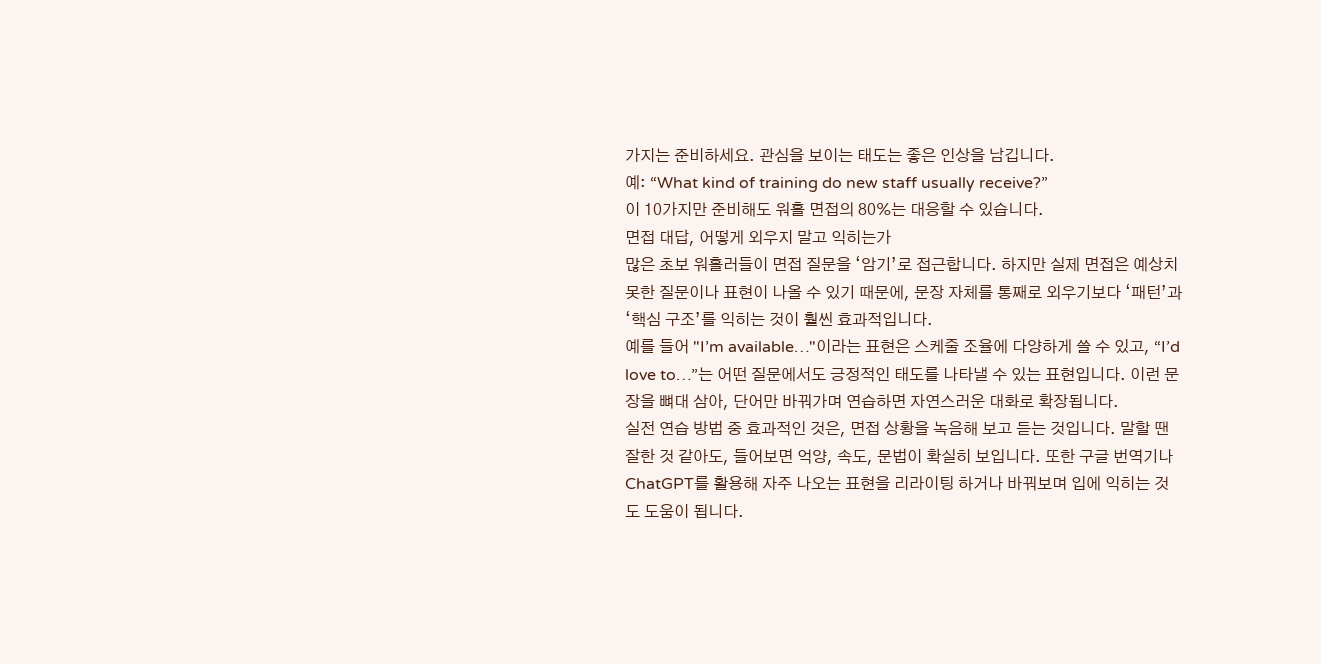가지는 준비하세요. 관심을 보이는 태도는 좋은 인상을 남깁니다.
예: “What kind of training do new staff usually receive?”
이 10가지만 준비해도 워홀 면접의 80%는 대응할 수 있습니다.
면접 대답, 어떻게 외우지 말고 익히는가
많은 초보 워홀러들이 면접 질문을 ‘암기’로 접근합니다. 하지만 실제 면접은 예상치 못한 질문이나 표현이 나올 수 있기 때문에, 문장 자체를 통째로 외우기보다 ‘패턴’과 ‘핵심 구조’를 익히는 것이 훨씬 효과적입니다.
예를 들어 "I’m available…"이라는 표현은 스케줄 조율에 다양하게 쓸 수 있고, “I’d love to…”는 어떤 질문에서도 긍정적인 태도를 나타낼 수 있는 표현입니다. 이런 문장을 뼈대 삼아, 단어만 바꿔가며 연습하면 자연스러운 대화로 확장됩니다.
실전 연습 방법 중 효과적인 것은, 면접 상황을 녹음해 보고 듣는 것입니다. 말할 땐 잘한 것 같아도, 들어보면 억양, 속도, 문법이 확실히 보입니다. 또한 구글 번역기나 ChatGPT를 활용해 자주 나오는 표현을 리라이팅 하거나 바꿔보며 입에 익히는 것도 도움이 됩니다.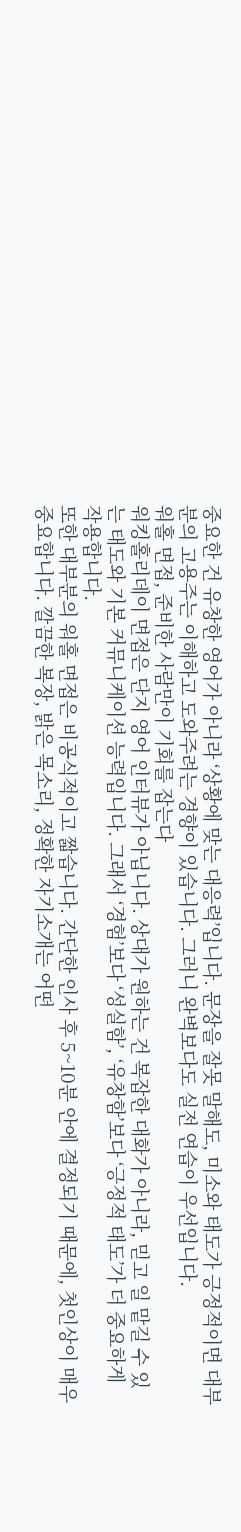중요한 건 유창한 영어가 아니라 ‘상황에 맞는 대응력’입니다. 문장을 잘못 말해도, 미소와 태도가 긍정적이면 대부분의 고용주는 이해하고 도와주려는 경향이 있습니다. 그러니 완벽보다도 실전 연습이 우선입니다.
워홀 면접, 준비한 사람만이 기회를 잡는다
워킹홀리데이 면접은 단지 영어 인터뷰가 아닙니다. 상대가 원하는 건 복잡한 대화가 아니라, 믿고 일 맡길 수 있는 태도와 기본 커뮤니케이션 능력입니다. 그래서 ‘경험’보다 ‘성실함’, ‘유창함’보다 ‘긍정적 태도’가 더 중요하게 작용합니다.
또한 대부분의 워홀 면접은 비공식적이고 짧습니다. 간단한 인사 후 5~10분 안에 결정되기 때문에, 첫인상이 매우 중요합니다. 깔끔한 복장, 밝은 목소리, 정확한 자기소개는 어떤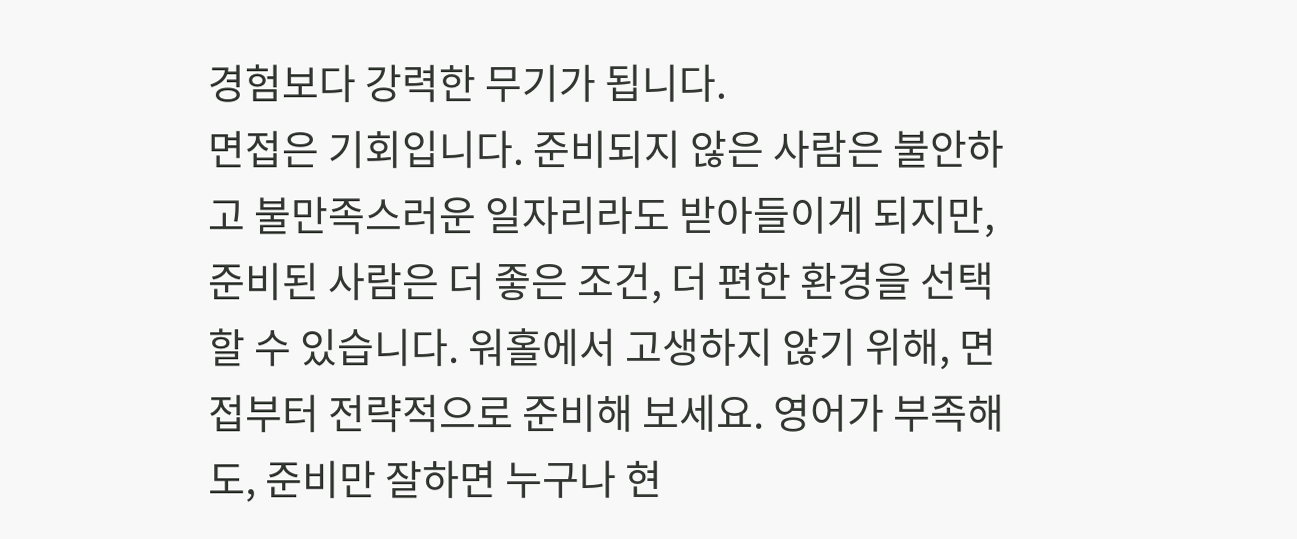경험보다 강력한 무기가 됩니다.
면접은 기회입니다. 준비되지 않은 사람은 불안하고 불만족스러운 일자리라도 받아들이게 되지만, 준비된 사람은 더 좋은 조건, 더 편한 환경을 선택할 수 있습니다. 워홀에서 고생하지 않기 위해, 면접부터 전략적으로 준비해 보세요. 영어가 부족해도, 준비만 잘하면 누구나 현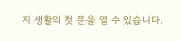지 생활의 첫 문을 열 수 있습니다.